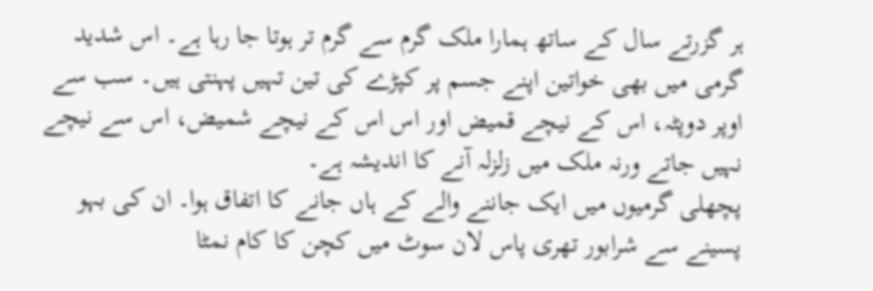ہر گزرتے سال کے ساتھ ہمارا ملک گرم سے گرم تر ہوتا جا رہا ہے۔ اس شدید گرمی میں بھی خواتین اپنے جسم پر کپڑے کی تین تہیں پہنتی ہیں۔ سب سے اوپر دوپٹہ، اس کے نیچے قمیض اور اس اس کے نیچے شمیض، اس سے نیچے نہیں جاتے ورنہ ملک میں زلزلہ آنے کا اندیشہ ہے۔
پچھلی گرمیوں میں ایک جاننے والے کے ہاں جانے کا اتفاق ہوا۔ ان کی بہو پسینے سے شرابور تھری پاس لان سوٹ میں کچن کا کام نمٹا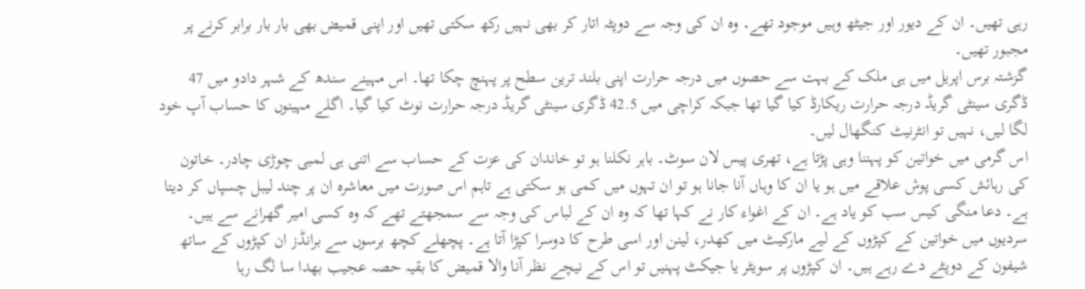رہی تھیں۔ ان کے دیور اور جیٹھ وہیں موجود تھے۔ وہ ان کی وجہ سے دوپٹہ اتار کر بھی نہیں رکھ سکتی تھیں اور اپنی قمیض بھی بار بار برابر کرنے پر مجبور تھیں۔
گزشتہ برس اپریل میں ہی ملک کے بہت سے حصوں میں درجہ حرارت اپنی بلند ترین سطح پر پہنچ چکا تھا۔ اس مہینے سندھ کے شہر دادو میں 47 ڈگری سینٹی گریڈ درجہ حرارت ریکارڈ کیا گیا تھا جبکہ کراچی میں 42.5 ڈگری سینٹی گریڈ درجہ حرارت نوٹ کیا گیا۔ اگلے مہینوں کا حساب آپ خود لگا لیں، نہیں تو انٹرنیٹ کنگھال لیں۔
اس گرمی میں خواتین کو پہننا وہی پڑتا ہے، تھری پیس لان سوٹ۔ باہر نکلنا ہو تو خاندان کی عزت کے حساب سے اتنی ہی لمبی چوڑی چادر۔ خاتون کی رہائش کسی پوش علاقے میں ہو یا ان کا وہاں آنا جانا ہو تو ان تہوں میں کمی ہو سکتی ہے تاہم اس صورت میں معاشرہ ان پر چند لیبل چسپاں کر دیتا ہے۔ دعا منگی کیس سب کو یاد ہے۔ ان کے اغواء کار نے کہا تھا کہ وہ ان کے لباس کی وجہ سے سمجھتے تھے کہ وہ کسی امیر گھرانے سے ہیں۔
سردیوں میں خواتین کے کپڑوں کے لیے مارکیٹ میں کھدر، لینن اور اسی طرح کا دوسرا کپڑا آتا ہے۔ پچھلے کچھ برسوں سے برانڈز ان کپڑوں کے ساتھ شیفون کے دوپٹے دے رہے ہیں۔ ان کپڑوں پر سویٹر یا جیکٹ پہنیں تو اس کے نیچے نظر آنا والا قمیض کا بقیہ حصہ عجیب بھدا سا لگ رہا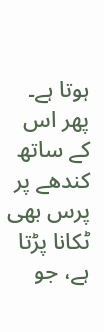ہوتا ہے۔ پھر اس کے ساتھ کندھے پر پرس بھی ٹکانا پڑتا ہے، جو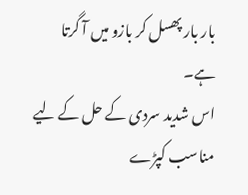بار بار پھسل کر بازو میں آ گرتا ہے۔
اس شدید سردی کے حل کے لیے مناسب کپڑے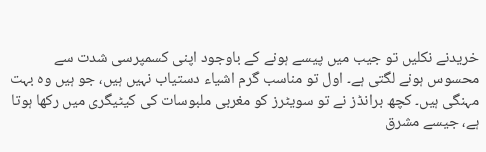خریدنے نکلیں تو جیب میں پیسے ہونے کے باوجود اپنی کسمپرسی شدت سے محسوس ہونے لگتی ہے۔ اول تو مناسب گرم اشیاء دستیاب نہیں ہیں، جو ہیں وہ بہت مہنگی ہیں۔ کچھ برانڈز نے تو سویٹرز کو مغربی ملبوسات کی کیٹیگری میں رکھا ہوتا ہے، جیسے مشرق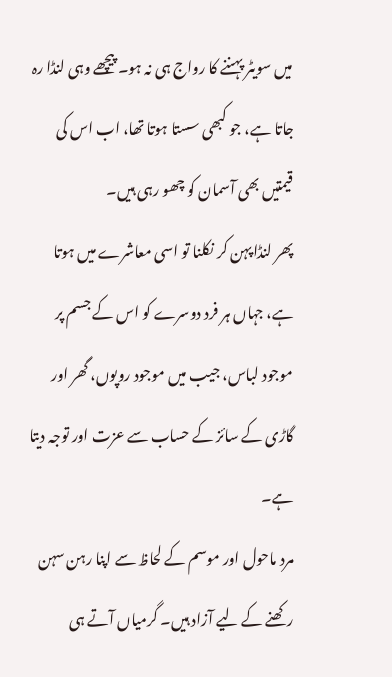میں سویٹر پہننے کا رواج ہی نہ ہو۔ پیچھے وہی لنڈا رہ جاتا ہے، جو کبھی سستا ہوتا تھا، اب اس کی قیمتیں بھی آسمان کو چھو رہی ہیں۔
پھر لنڈا پہن کر نکلنا تو اسی معاشرے میں ہوتا ہے، جہاں ہر فرد دوسرے کو اس کے جسم پر موجود لباس، جیب میں موجود روپوں، گھر اور گاڑی کے سائز کے حساب سے عزت اور توجہ دیتا ہے۔
مرد ماحول اور موسم کے لحاظ سے اپنا رہن سہن رکھنے کے لیے آزاد ہیں۔ گرمیاں آتے ہی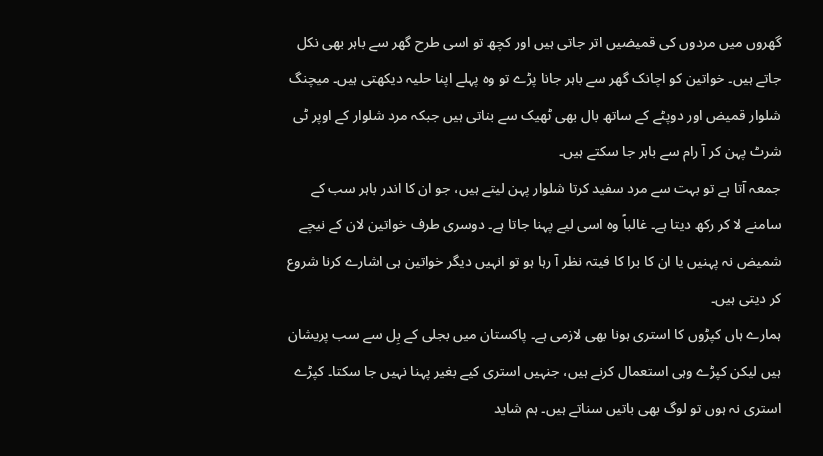گھروں میں مردوں کی قمیضیں اتر جاتی ہیں اور کچھ تو اسی طرح گھر سے باہر بھی نکل جاتے ہیں۔ خواتین کو اچانک گھر سے باہر جانا پڑے تو وہ پہلے اپنا حلیہ دیکھتی ہیں۔ میچنگ شلوار قمیض اور دوپٹے کے ساتھ بال بھی ٹھیک سے بناتی ہیں جبکہ مرد شلوار کے اوپر ٹی شرٹ پہن کر آ رام سے باہر جا سکتے ہیں۔
جمعہ آتا ہے تو بہت سے مرد سفید کرتا شلوار پہن لیتے ہیں، جو ان کا اندر باہر سب کے سامنے لا کر رکھ دیتا ہے۔ غالباً وہ اسی لیے پہنا جاتا ہے۔ دوسری طرف خواتین لان کے نیچے شمیض نہ پہنیں یا ان کا برا کا فیتہ نظر آ رہا ہو تو انہیں دیگر خواتین ہی اشارے کرنا شروع کر دیتی ہیں۔
ہمارے ہاں کپڑوں کا استری ہونا بھی لازمی ہے۔ پاکستان میں بجلی کے بِل سے سب پریشان ہیں لیکن کپڑے وہی استعمال کرنے ہیں، جنہیں استری کیے بغیر پہنا نہیں جا سکتا۔ کپڑے استری نہ ہوں تو لوگ بھی باتیں سناتے ہیں۔ ہم شاید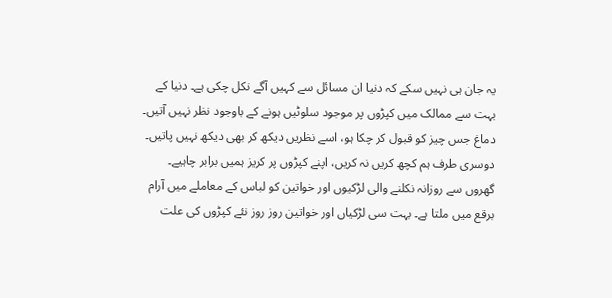یہ جان ہی نہیں سکے کہ دنیا ان مسائل سے کہیں آگے نکل چکی ہے۔ دنیا کے بہت سے ممالک میں کپڑوں پر موجود سلوٹیں ہونے کے باوجود نظر نہیں آتیں۔ دماغ جس چیز کو قبول کر چکا ہو، اسے نظریں دیکھ کر بھی دیکھ نہیں پاتیں۔
دوسری طرف ہم کچھ کریں نہ کریں، اپنے کپڑوں پر کریز ہمیں برابر چاہیے۔ گھروں سے روزانہ نکلنے والی لڑکیوں اور خواتین کو لباس کے معاملے میں آرام برقع میں ملتا ہے۔ بہت سی لڑکیاں اور خواتین روز روز نئے کپڑوں کی علت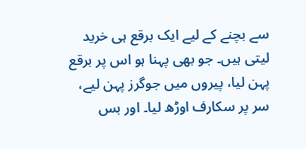سے بچنے کے لیے ایک برقع ہی خرید لیتی ہیں۔ جو بھی پہنا ہو اس پر برقع پہن لیا، پیروں میں جوگرز پہن لیے، سر پر سکارف اوڑھ لیا۔ اور بس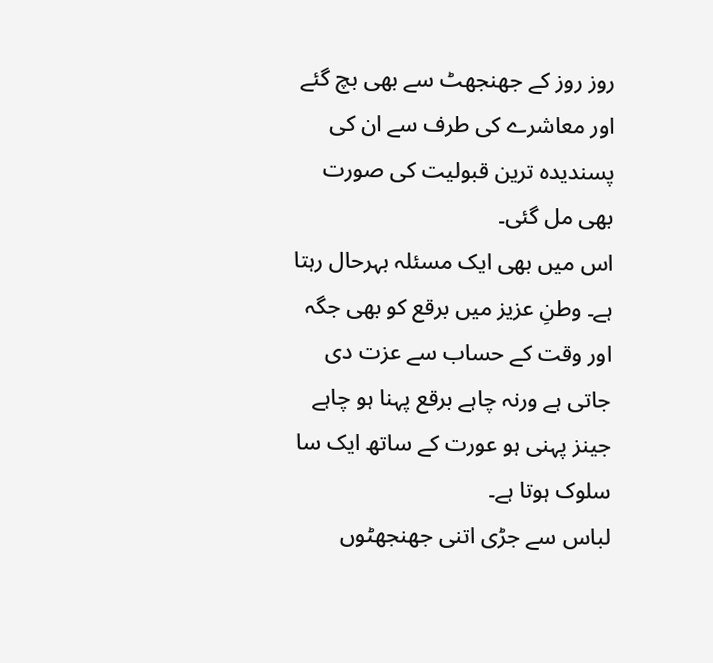روز روز کے جھنجھٹ سے بھی بچ گئے اور معاشرے کی طرف سے ان کی پسندیدہ ترین قبولیت کی صورت بھی مل گئی۔
اس میں بھی ایک مسئلہ بہرحال رہتا ہے۔ وطنِ عزیز میں برقع کو بھی جگہ اور وقت کے حساب سے عزت دی جاتی ہے ورنہ چاہے برقع پہنا ہو چاہے جینز پہنی ہو عورت کے ساتھ ایک سا سلوک ہوتا ہے۔
لباس سے جڑی اتنی جھنجھٹوں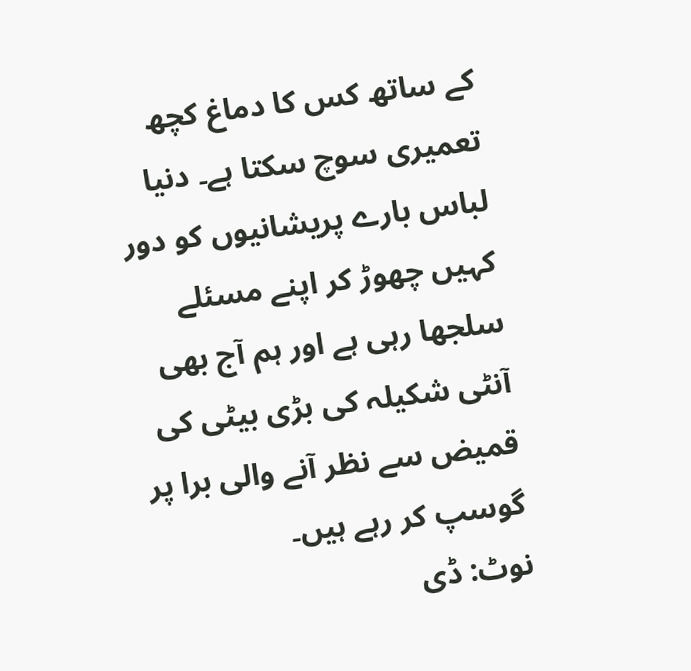کے ساتھ کس کا دماغ کچھ تعمیری سوچ سکتا ہے۔ دنیا لباس بارے پریشانیوں کو دور کہیں چھوڑ کر اپنے مسئلے سلجھا رہی ہے اور ہم آج بھی آنٹی شکیلہ کی بڑی بیٹی کی قمیض سے نظر آنے والی برا پر گوسپ کر رہے ہیں۔
نوٹ: ڈی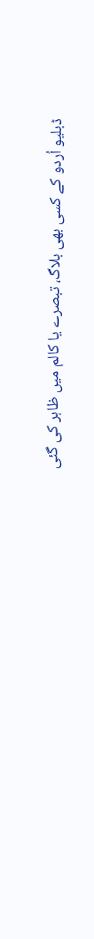ڈبلیو اُردو کے کسی بھی بلاگ، تبصرے یا کالم میں ظاہر کی گئی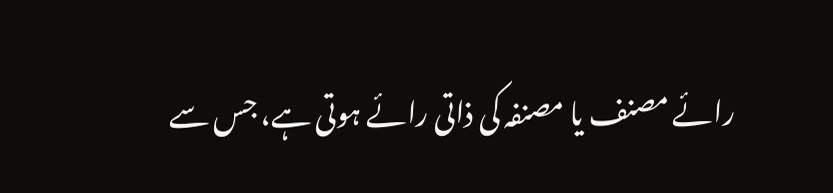رائے مصنف یا مصنفہ کی ذاتی رائے ہوتی ہے، جس سے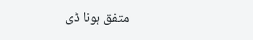متفق ہونا ڈی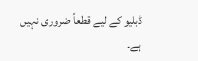ڈبلیو کے لیے قطعاً ضروری نہیں ہے۔